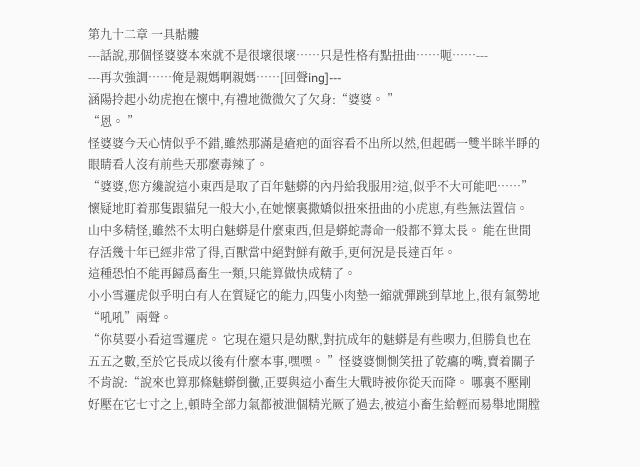第九十二章 一具骷髏
---話說,那個怪婆婆本來就不是很壞很壞……只是性格有點扭曲……呃……---
---再次強調……俺是親媽啊親媽……[回聲ing]---
涵陽拎起小幼虎抱在懷中,有禮地微微欠了欠身:“婆婆。 ”
“恩。 ”
怪婆婆今天心情似乎不錯,雖然那滿是瘡疤的面容看不出所以然,但起碼一雙半眯半睜的眼睛看人沒有前些天那麼毒辣了。
“婆婆,您方纔說這小東西是取了百年魅蟒的內丹給我服用?這,似乎不大可能吧……”懷疑地盯着那隻跟貓兒一般大小,在她懷裏撒嬌似扭來扭曲的小虎崽,有些無法置信。
山中多精怪,雖然不太明白魅蟒是什麼東西,但是蟒蛇壽命一般都不算太長。 能在世間存活幾十年已經非常了得,百獸當中絕對鮮有敵手,更何況是長達百年。
這種恐怕不能再歸爲畜生一類,只能算做快成精了。
小小雪邏虎似乎明白有人在質疑它的能力,四隻小肉墊一縮就彈跳到草地上,很有氣勢地“吼吼”兩聲。
“你莫要小看這雪邏虎。 它現在還只是幼獸,對抗成年的魅蟒是有些喫力,但勝負也在五五之數,至於它長成以後有什麼本事,嘿嘿。 ”怪婆婆惻惻笑扭了乾癟的嘴,賣着關子不肯說:“說來也算那條魅蟒倒黴,正要與這小畜生大戰時被你從天而降。 哪裏不壓剛好壓在它七寸之上,頓時全部力氣都被泄個精光厥了過去,被這小畜生給輕而易舉地開膛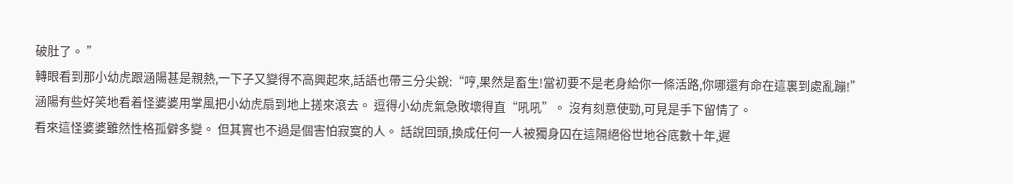破肚了。 ”
轉眼看到那小幼虎跟涵陽甚是親熱,一下子又變得不高興起來,話語也帶三分尖銳:“哼,果然是畜生!當初要不是老身給你一條活路,你哪還有命在這裏到處亂蹦!”
涵陽有些好笑地看着怪婆婆用掌風把小幼虎扇到地上搓來滾去。 逗得小幼虎氣急敗壞得直“吼吼”。 沒有刻意使勁,可見是手下留情了。
看來這怪婆婆雖然性格孤僻多變。 但其實也不過是個害怕寂寞的人。 話說回頭,換成任何一人被獨身囚在這隔絕俗世地谷底數十年,遲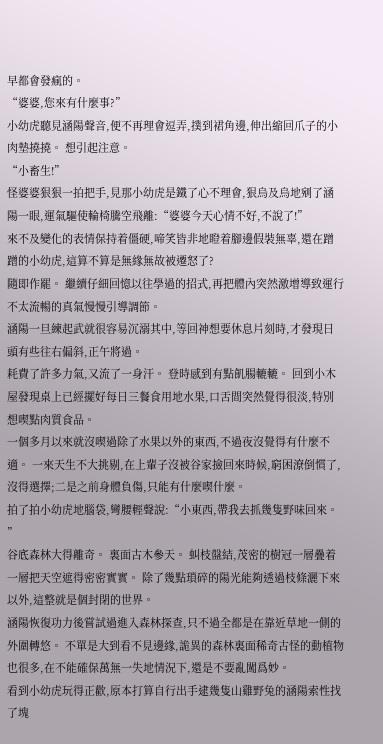早都會發瘋的。
“婆婆,您來有什麼事?”
小幼虎聽見涵陽聲音,便不再理會逗弄,撲到裙角邊,伸出縮回爪子的小肉墊撓撓。 想引起注意。
“小畜生!”
怪婆婆狠狠一拍把手,見那小幼虎是鐵了心不理會,狠烏及烏地剜了涵陽一眼,運氣驅使輪椅騰空飛離:“婆婆今天心情不好,不說了!”
來不及變化的表情保持着僵硬,啼笑皆非地瞪着腳邊假裝無辜,還在蹭蹭的小幼虎,這算不算是無緣無故被遷怒了?
隨即作罷。 繼續仔細回憶以往學過的招式,再把體內突然激增導致運行不太流暢的真氣慢慢引導調節。
涵陽一旦練起武就很容易沉溺其中,等回神想要休息片刻時,才發現日頭有些往右偏斜,正午將過。
耗費了許多力氣,又流了一身汗。 登時感到有點飢腸轆轆。 回到小木屋發現桌上已經擺好每日三餐食用地水果,口舌間突然覺得很淡,特別想喫點肉質食品。
一個多月以來就沒喫過除了水果以外的東西,不過夜沒覺得有什麼不適。 一來天生不大挑剔,在上輩子沒被谷家撿回來時候,窮困潦倒慣了,沒得選擇;二是之前身體負傷,只能有什麼喫什麼。
拍了拍小幼虎地腦袋,彎腰輕聲說:“小東西,帶我去抓幾隻野味回來。 ”
谷底森林大得離奇。 裏面古木參天。 虯枝盤結,茂密的樹冠一層疊着一層把天空遮得密密實實。 除了幾點瑣碎的陽光能夠透過枝條灑下來以外,這整就是個封閉的世界。
涵陽恢復功力後嘗試過進入森林探查,只不過全都是在靠近草地一側的外圍轉悠。 不單是大到看不見邊緣,詭異的森林裏面稀奇古怪的動植物也很多,在不能確保萬無一失地情況下,還是不要亂闖爲妙。
看到小幼虎玩得正歡,原本打算自行出手逮幾隻山雞野兔的涵陽索性找了塊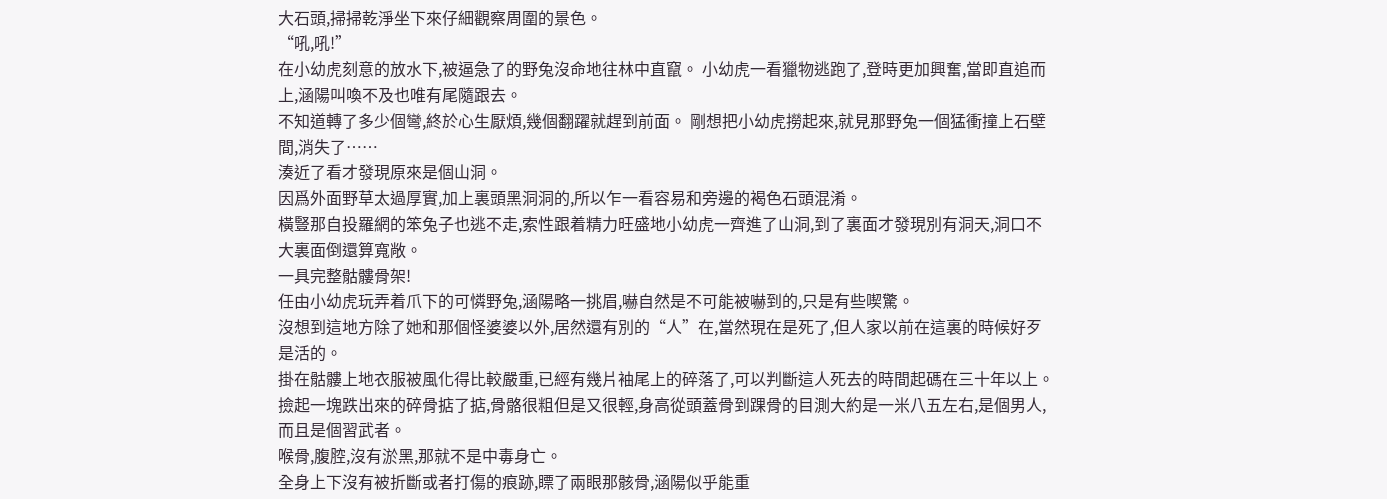大石頭,掃掃乾淨坐下來仔細觀察周圍的景色。
“吼,吼!”
在小幼虎刻意的放水下,被逼急了的野兔沒命地往林中直竄。 小幼虎一看獵物逃跑了,登時更加興奮,當即直追而上,涵陽叫喚不及也唯有尾隨跟去。
不知道轉了多少個彎,終於心生厭煩,幾個翻躍就趕到前面。 剛想把小幼虎撈起來,就見那野兔一個猛衝撞上石壁間,消失了……
湊近了看才發現原來是個山洞。
因爲外面野草太過厚實,加上裏頭黑洞洞的,所以乍一看容易和旁邊的褐色石頭混淆。
橫豎那自投羅網的笨兔子也逃不走,索性跟着精力旺盛地小幼虎一齊進了山洞,到了裏面才發現別有洞天,洞口不大裏面倒還算寬敞。
一具完整骷髏骨架!
任由小幼虎玩弄着爪下的可憐野兔,涵陽略一挑眉,嚇自然是不可能被嚇到的,只是有些喫驚。
沒想到這地方除了她和那個怪婆婆以外,居然還有別的“人”在,當然現在是死了,但人家以前在這裏的時候好歹是活的。
掛在骷髏上地衣服被風化得比較嚴重,已經有幾片袖尾上的碎落了,可以判斷這人死去的時間起碼在三十年以上。
撿起一塊跌出來的碎骨掂了掂,骨骼很粗但是又很輕,身高從頭蓋骨到踝骨的目測大約是一米八五左右,是個男人,而且是個習武者。
喉骨,腹腔,沒有淤黑,那就不是中毒身亡。
全身上下沒有被折斷或者打傷的痕跡,瞟了兩眼那骸骨,涵陽似乎能重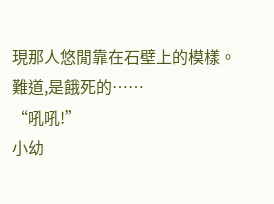現那人悠閒靠在石壁上的模樣。
難道,是餓死的……
“吼吼!”
小幼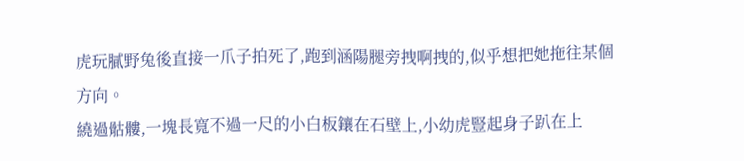虎玩膩野兔後直接一爪子拍死了,跑到涵陽腿旁拽啊拽的,似乎想把她拖往某個方向。
繞過骷髏,一塊長寬不過一尺的小白板鑲在石壁上,小幼虎豎起身子趴在上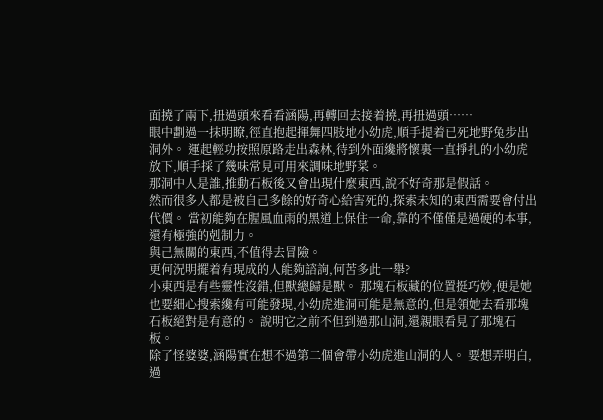面撓了兩下,扭過頭來看看涵陽,再轉回去接着撓,再扭過頭……
眼中劃過一抹明瞭,徑直抱起揮舞四肢地小幼虎,順手提着已死地野兔步出洞外。 運起輕功按照原路走出森林,待到外面纔將懷裏一直掙扎的小幼虎放下,順手採了幾味常見可用來調味地野菜。
那洞中人是誰,推動石板後又會出現什麼東西,說不好奇那是假話。
然而很多人都是被自己多餘的好奇心給害死的,探索未知的東西需要會付出代價。 當初能夠在腥風血雨的黑道上保住一命,靠的不僅僅是過硬的本事,還有極強的剋制力。
與己無關的東西,不值得去冒險。
更何況明擺着有現成的人能夠諮詢,何苦多此一舉?
小東西是有些靈性沒錯,但獸總歸是獸。 那塊石板藏的位置挺巧妙,便是她也要細心搜索纔有可能發現,小幼虎進洞可能是無意的,但是領她去看那塊石板絕對是有意的。 說明它之前不但到過那山洞,還親眼看見了那塊石板。
除了怪婆婆,涵陽實在想不過第二個會帶小幼虎進山洞的人。 要想弄明白,過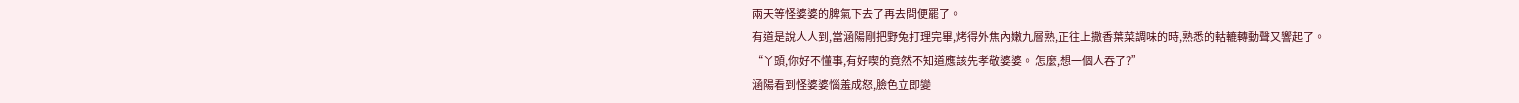兩天等怪婆婆的脾氣下去了再去問便罷了。
有道是說人人到,當涵陽剛把野兔打理完畢,烤得外焦內嫩九層熟,正往上撒香葉菜調味的時,熟悉的軲轆轉動聲又響起了。
“丫頭,你好不懂事,有好喫的竟然不知道應該先孝敬婆婆。 怎麼,想一個人吞了?”
涵陽看到怪婆婆惱羞成怒,臉色立即變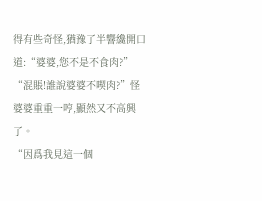得有些奇怪,猶豫了半響纔開口道:“婆婆,您不是不食肉?”
“混賬!誰說婆婆不喫肉?”怪婆婆重重一哼,顯然又不高興了。
“因爲我見這一個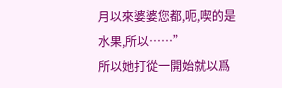月以來婆婆您都,呃,喫的是水果,所以……”
所以她打從一開始就以爲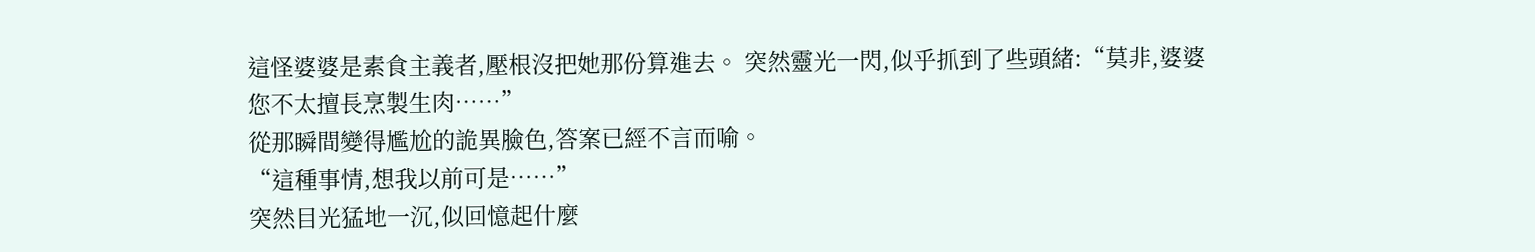這怪婆婆是素食主義者,壓根沒把她那份算進去。 突然靈光一閃,似乎抓到了些頭緒:“莫非,婆婆您不太擅長烹製生肉……”
從那瞬間變得尷尬的詭異臉色,答案已經不言而喻。
“這種事情,想我以前可是……”
突然目光猛地一沉,似回憶起什麼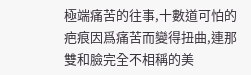極端痛苦的往事,十數道可怕的疤痕因爲痛苦而變得扭曲,連那雙和臉完全不相稱的美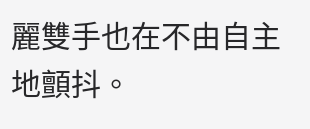麗雙手也在不由自主地顫抖。